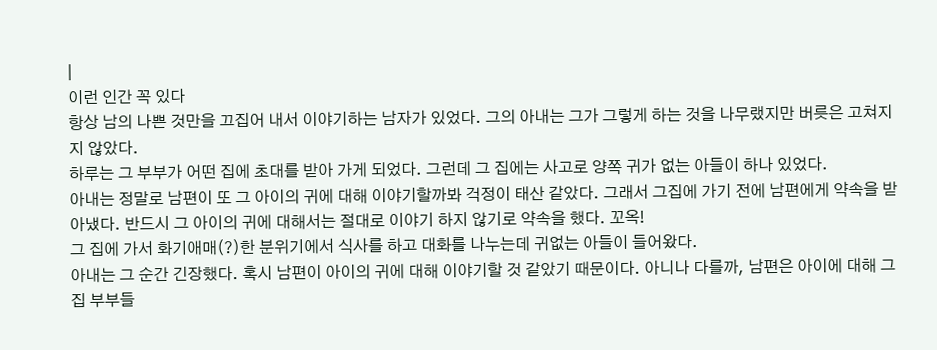|
이런 인간 꼭 있다
항상 남의 나쁜 것만을 끄집어 내서 이야기하는 남자가 있었다. 그의 아내는 그가 그렇게 하는 것을 나무랬지만 버릇은 고쳐지지 않았다.
하루는 그 부부가 어떤 집에 초대를 받아 가게 되었다. 그런데 그 집에는 사고로 양쪽 귀가 없는 아들이 하나 있었다.
아내는 정말로 남편이 또 그 아이의 귀에 대해 이야기할까봐 걱정이 태산 같았다. 그래서 그집에 가기 전에 남편에게 약속을 받아냈다. 반드시 그 아이의 귀에 대해서는 절대로 이야기 하지 않기로 약속을 했다. 꼬옥!
그 집에 가서 화기애매(?)한 분위기에서 식사를 하고 대화를 나누는데 귀없는 아들이 들어왔다.
아내는 그 순간 긴장했다. 혹시 남편이 아이의 귀에 대해 이야기할 것 같았기 때문이다. 아니나 다를까, 남편은 아이에 대해 그 집 부부들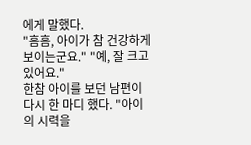에게 말했다.
"흠흠, 아이가 참 건강하게 보이는군요." "예, 잘 크고 있어요."
한참 아이를 보던 남편이 다시 한 마디 했다. "아이의 시력을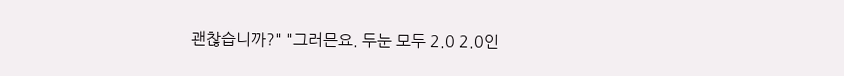괜찮습니까?" "그러믄요. 두눈 모두 2.0 2.0인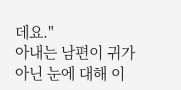데요."
아내는 남편이 귀가 아닌 눈에 대해 이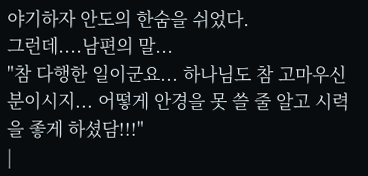야기하자 안도의 한숨을 쉬었다.
그런데....남편의 말...
"참 다행한 일이군요... 하나님도 참 고마우신 분이시지... 어떻게 안경을 못 쓸 줄 알고 시력을 좋게 하셨담!!!"
|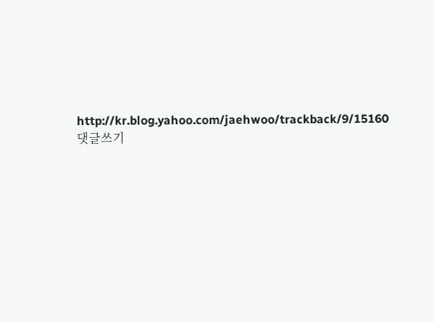http://kr.blog.yahoo.com/jaehwoo/trackback/9/15160
댓글쓰기